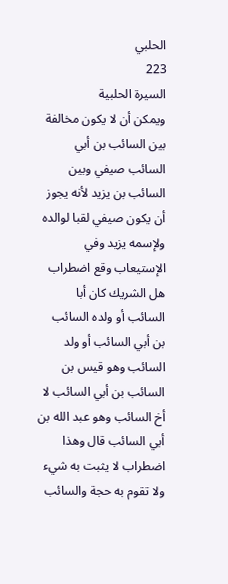الحلبي
223
السيرة الحلبية
ويمكن أن لا يكون مخالفة بين السائب بن أبي السائب صيفي وبين السائب بن يزيد لأنه يجوز أن يكون صيفي لقبا لوالده ولإسمه يزيد وفي الإستيعاب وقع اضطراب هل الشريك كان أبا السائب أو ولده السائب بن أبي السائب أو ولد السائب وهو قيس بن السائب بن أبي السائب لا أخ السائب وهو عبد الله بن أبي السائب قال وهذا اضطراب لا يثبت به شيء ولا تقوم به حجة والسائب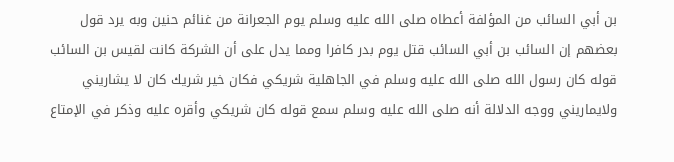بن أبي السائب من المؤلفة أعطاه صلى الله عليه وسلم يوم الجعرانة من غنائم حنين وبه يرد قول بعضهم إن السائب بن أبي السائب قتل يوم بدر كافرا ومما يدل على أن الشركة كانت لقيس بن السائب قوله كان رسول الله صلى الله عليه وسلم في الجاهلية شريكي فكان خير شريك كان لا يشاريني ولايماريني ووجه الدلالة أنه صلى الله عليه وسلم سمع قوله كان شريكي وأقره عليه وذكر في الإمتاع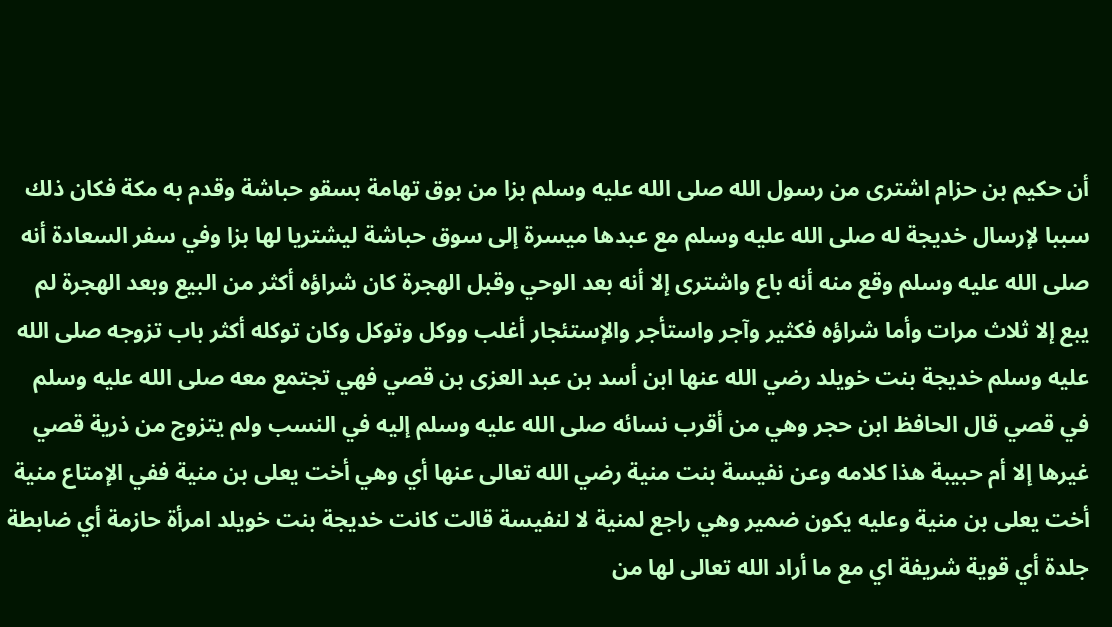أن حكيم بن حزام اشترى من رسول الله صلى الله عليه وسلم بزا من بوق تهامة بسقو حباشة وقدم به مكة فكان ذلك سببا لإرسال خديجة له صلى الله عليه وسلم مع عبدها ميسرة إلى سوق حباشة ليشتريا لها بزا وفي سفر السعادة أنه صلى الله عليه وسلم وقع منه أنه باع واشترى إلا أنه بعد الوحي وقبل الهجرة كان شراؤه أكثر من البيع وبعد الهجرة لم يبع إلا ثلاث مرات وأما شراؤه فكثير وآجر واستأجر والإستئجار أغلب ووكل وتوكل وكان توكله أكثر باب تزوجه صلى الله عليه وسلم خديجة بنت خويلد رضي الله عنها ابن أسد بن عبد العزى بن قصي فهي تجتمع معه صلى الله عليه وسلم في قصي قال الحافظ ابن حجر وهي من أقرب نسائه صلى الله عليه وسلم إليه في النسب ولم يتزوج من ذرية قصي غيرها إلا أم حبيبة هذا كلامه وعن نفيسة بنت منية رضي الله تعالى عنها أي وهي أخت يعلى بن منية ففي الإمتاع منية أخت يعلى بن منية وعليه يكون ضمير وهي راجع لمنية لا لنفيسة قالت كانت خديجة بنت خويلد امرأة حازمة أي ضابطة جلدة أي قوية شريفة اي مع ما أراد الله تعالى لها من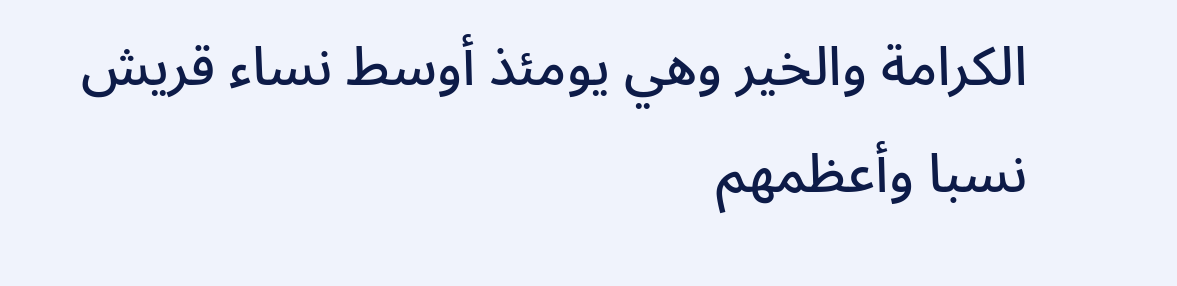الكرامة والخير وهي يومئذ أوسط نساء قريش نسبا وأعظمهم